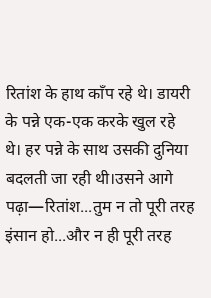रितांश के हाथ काँप रहे थे। डायरी के पन्ने एक-एक करके खुल रहे थे। हर पन्ने के साथ उसकी दुनिया बदलती जा रही थी।उसने आगे पढ़ा—रितांश...तुम न तो पूरी तरह इंसान हो...और न ही पूरी तरह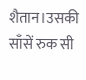शैतान।उसकी साँसें रुक सी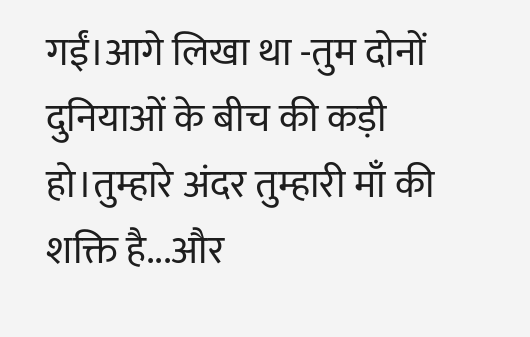गईं।आगे लिखा था -तुम दोनों दुनियाओं के बीच की कड़ी हो।तुम्हारे अंदर तुम्हारी माँ की शक्ति है...और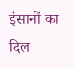इंसानों का दिल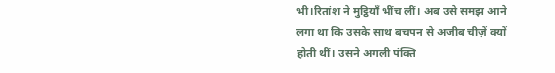भी।रितांश ने मुट्ठियाँ भींच लीं। अब उसे समझ आने लगा था कि उसके साथ बचपन से अजीब चीज़ें क्यों होती थीं। उसने अगली पंक्ति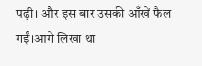पढ़ी। और इस बार उसकी आँखें फैल गईं।आगे लिखा था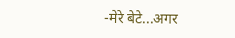-मेरे बेटे...अगर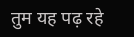तुम यह पढ़ रहे